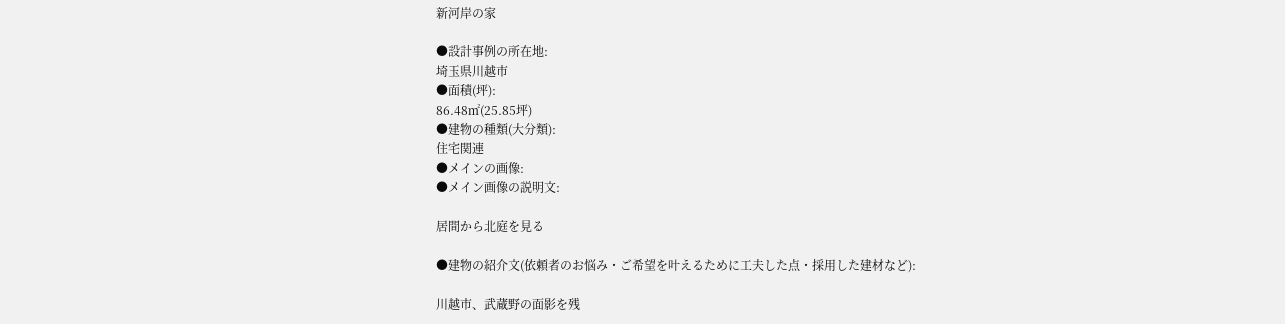新河岸の家

●設計事例の所在地:
埼玉県川越市
●面積(坪):
86.48㎡(25.85坪)
●建物の種類(大分類):
住宅関連
●メインの画像:
●メイン画像の説明文:

居間から北庭を見る

●建物の紹介文(依頼者のお悩み・ご希望を叶えるために工夫した点・採用した建材など):

川越市、武蔵野の面影を残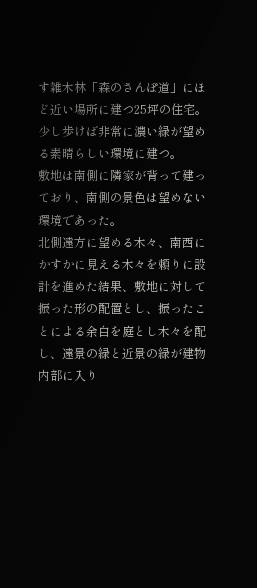す雑木林「森のさんぽ道」にほど近い場所に建つ25坪の住宅。
少し歩けば非常に濃い緑が望める素晴らしい環境に建つ。
敷地は南側に隣家が背って建っており、南側の景色は望めない環境であった。
北側遠方に望める木々、南西にかすかに見える木々を頼りに設計を進めた結果、敷地に対して振った形の配置とし、振ったことによる余白を庭とし木々を配し、遠景の緑と近景の緑が建物内部に入り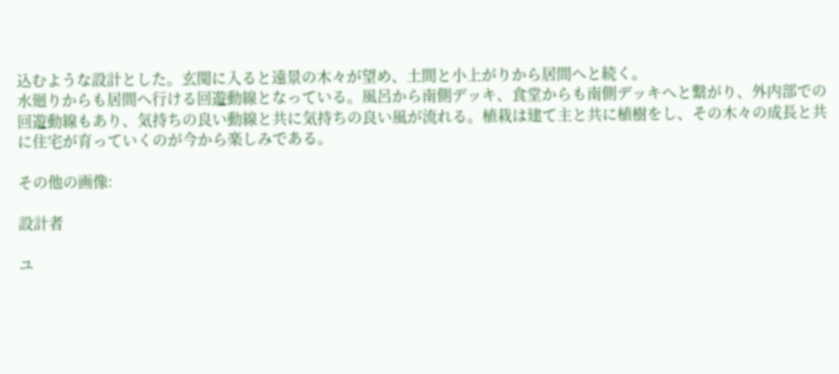込むような設計とした。玄関に入ると遠景の木々が望め、土間と小上がりから居間へと続く。
水廻りからも居間へ行ける回遊動線となっている。風呂から南側デッキ、食堂からも南側デッキへと繋がり、外内部での回遊動線もあり、気持ちの良い動線と共に気持ちの良い風が流れる。植栽は建て主と共に植樹をし、その木々の成長と共に住宅が育っていくのが今から楽しみである。

その他の画像:

設計者

ユ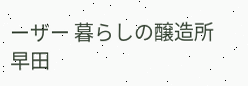ーザー 暮らしの醸造所 早田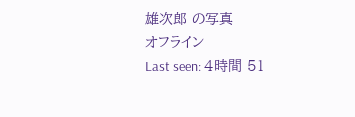雄次郎 の写真
オフライン
Last seen: 4時間 51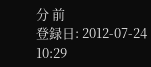分 前
登録日: 2012-07-24 10:29